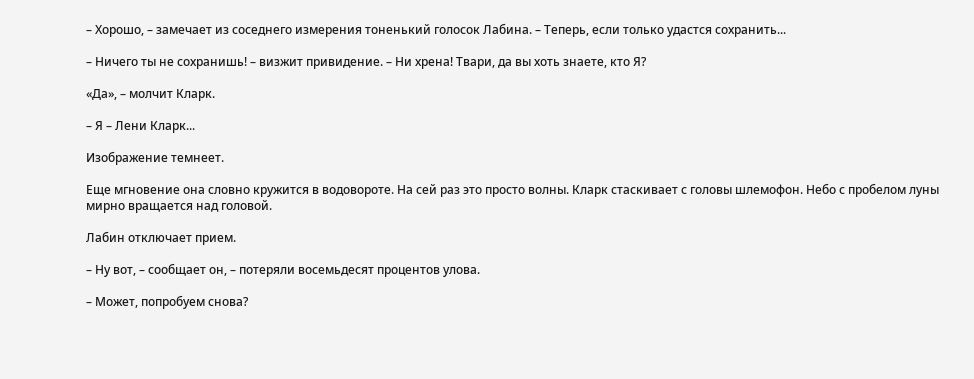– Хорошо, – замечает из соседнего измерения тоненький голосок Лабина. – Теперь, если только удастся сохранить...

– Ничего ты не сохранишь! – визжит привидение. – Ни хрена! Твари, да вы хоть знаете, кто Я?

«Да», – молчит Кларк.

– Я – Лени Кларк...

Изображение темнеет.

Еще мгновение она словно кружится в водовороте. На сей раз это просто волны. Кларк стаскивает с головы шлемофон. Небо с пробелом луны мирно вращается над головой.

Лабин отключает прием.

– Ну вот, – сообщает он, – потеряли восемьдесят процентов улова.

– Может, попробуем снова?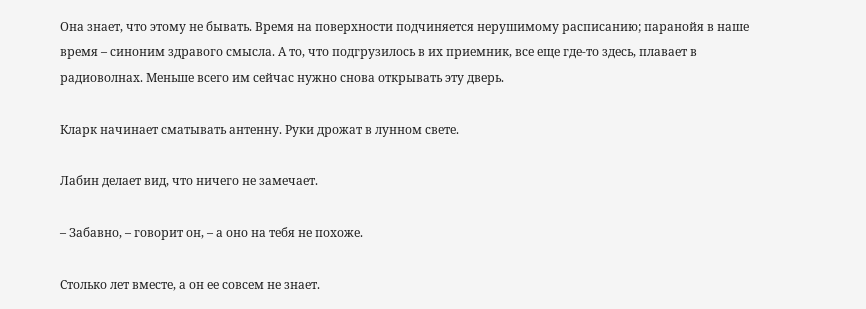Она знает, что этому не бывать. Время на поверхности подчиняется нерушимому расписанию; паранойя в наше время – синоним здравого смысла. А то, что подгрузилось в их приемник, все еще где‑то здесь, плавает в радиоволнах. Меньше всего им сейчас нужно снова открывать эту дверь.

Кларк начинает сматывать антенну. Руки дрожат в лунном свете.

Лабин делает вид, что ничего не замечает.

– Забавно, – говорит он, – а оно на тебя не похоже.

Столько лет вместе, а он ее совсем не знает.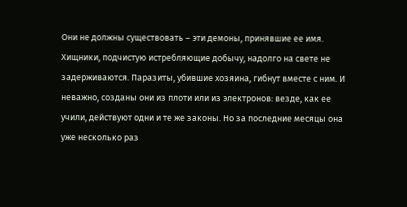Они не должны существовать – эти демоны, принявшие ее имя. Хищники, подчистую истребляющие добычу, надолго на свете не задерживаются. Паразиты, убившие хозяина, гибнут вместе с ним. И неважно, созданы они из плоти или из электронов: везде, как ее учили, действуют одни и те же законы. Но за последние месяцы она уже несколько раз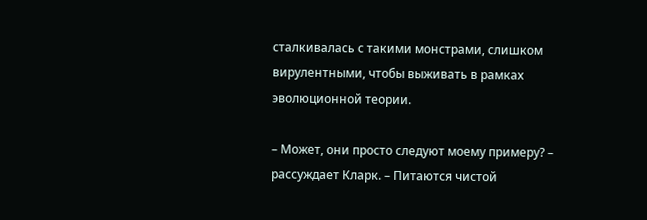сталкивалась с такими монстрами, слишком вирулентными, чтобы выживать в рамках эволюционной теории.

– Может, они просто следуют моему примеру? – рассуждает Кларк. – Питаются чистой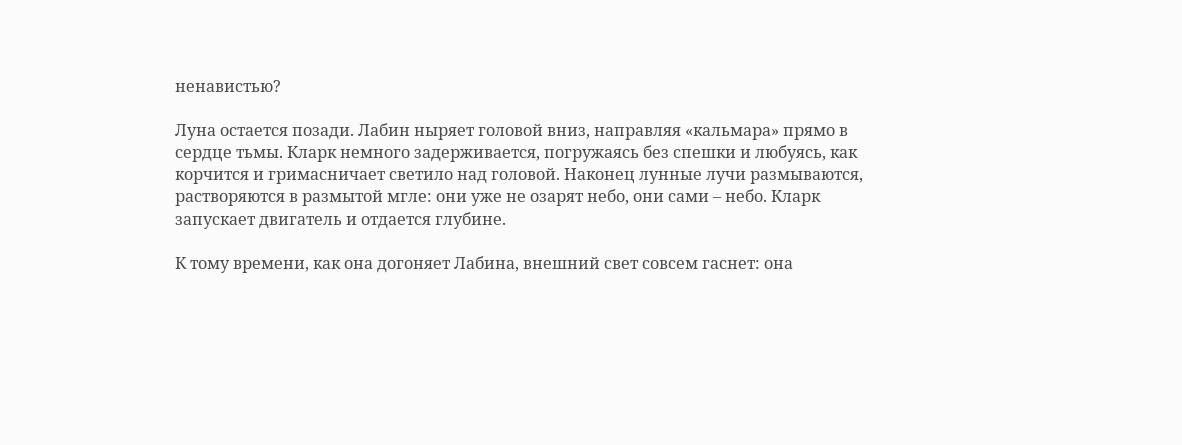ненавистью?

Луна остается позади. Лабин ныряет головой вниз, направляя «кальмара» прямо в сердце тьмы. Кларк немного задерживается, погружаясь без спешки и любуясь, как корчится и гримасничает светило над головой. Наконец лунные лучи размываются, растворяются в размытой мгле: они уже не озарят небо, они сами – небо. Кларк запускает двигатель и отдается глубине.

К тому времени, как она догоняет Лабина, внешний свет совсем гаснет: она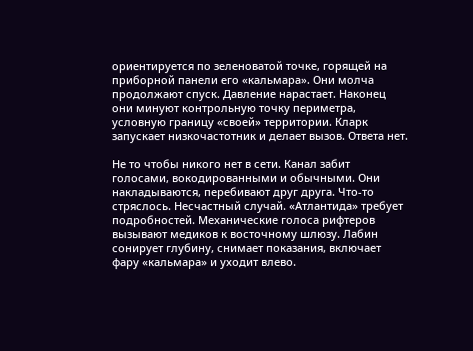ориентируется по зеленоватой точке, горящей на приборной панели его «кальмара». Они молча продолжают спуск. Давление нарастает. Наконец они минуют контрольную точку периметра, условную границу «своей» территории. Кларк запускает низкочастотник и делает вызов. Ответа нет.

Не то чтобы никого нет в сети. Канал забит голосами, вокодированными и обычными. Они накладываются, перебивают друг друга. Что‑то стряслось. Несчастный случай. «Атлантида» требует подробностей. Механические голоса рифтеров вызывают медиков к восточному шлюзу. Лабин сонирует глубину, снимает показания, включает фару «кальмара» и уходит влево.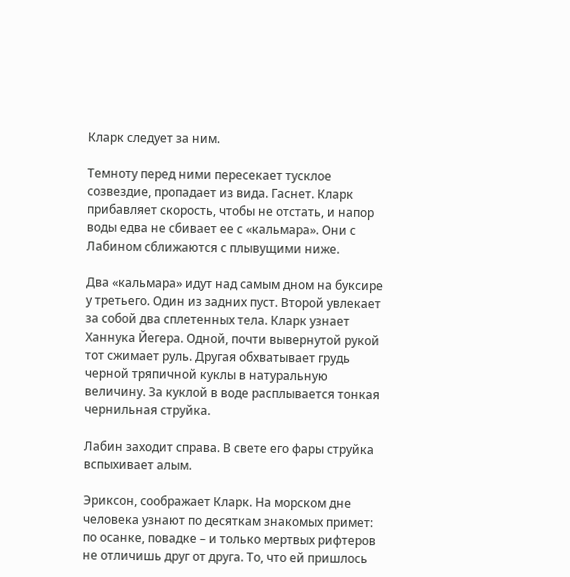Кларк следует за ним.

Темноту перед ними пересекает тусклое созвездие, пропадает из вида. Гаснет. Кларк прибавляет скорость, чтобы не отстать, и напор воды едва не сбивает ее с «кальмара». Они с Лабином сближаются с плывущими ниже.

Два «кальмара» идут над самым дном на буксире у третьего. Один из задних пуст. Второй увлекает за собой два сплетенных тела. Кларк узнает Ханнука Йегера. Одной, почти вывернутой рукой тот сжимает руль. Другая обхватывает грудь черной тряпичной куклы в натуральную величину. За куклой в воде расплывается тонкая чернильная струйка.

Лабин заходит справа. В свете его фары струйка вспыхивает алым.

Эриксон, соображает Кларк. На морском дне человека узнают по десяткам знакомых примет: по осанке, повадке – и только мертвых рифтеров не отличишь друг от друга. То, что ей пришлось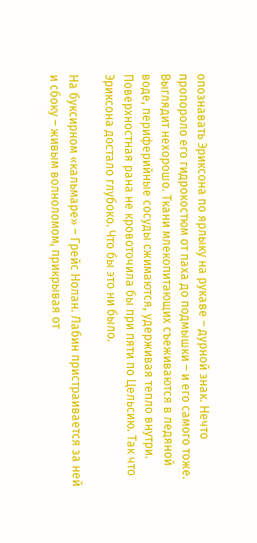опознавать Эриксона по ярлыку на рукаве – дурной знак. Нечто пропороло его гидрокостюм от паха до подмышки – и его самого тоже. Выглядит нехорошо. Ткани млекопитающих съеживаются в ледяной воде, периферийные сосуды сжимаются, удерживая тепло внутри. Поверхностная рана не кровоточила бы при пяти по Цельсию. Так что Эриксона достало глубоко. Что бы это ни было.

На буксирном «кальмаре» – Грейс Нолан. Лабин пристраивается за ней и сбоку – живым волноломом, прикрывая от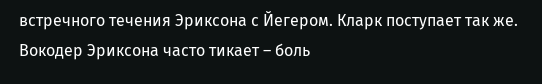встречного течения Эриксона с Йегером. Кларк поступает так же. Вокодер Эриксона часто тикает – боль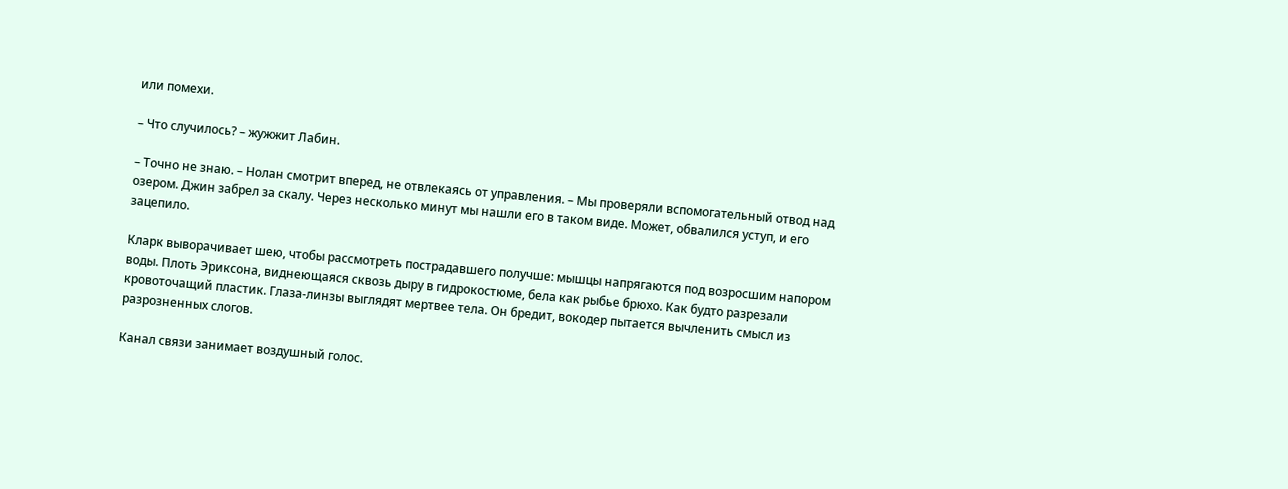или помехи.

– Что случилось? – жужжит Лабин.

– Точно не знаю. – Нолан смотрит вперед, не отвлекаясь от управления. – Мы проверяли вспомогательный отвод над озером. Джин забрел за скалу. Через несколько минут мы нашли его в таком виде. Может, обвалился уступ, и его зацепило.

Кларк выворачивает шею, чтобы рассмотреть пострадавшего получше: мышцы напрягаются под возросшим напором воды. Плоть Эриксона, виднеющаяся сквозь дыру в гидрокостюме, бела как рыбье брюхо. Как будто разрезали кровоточащий пластик. Глаза‑линзы выглядят мертвее тела. Он бредит, вокодер пытается вычленить смысл из разрозненных слогов.

Канал связи занимает воздушный голос.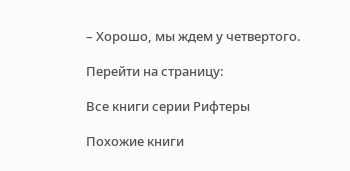– Хорошо, мы ждем у четвертого.

Перейти на страницу:

Все книги серии Рифтеры

Похожие книги